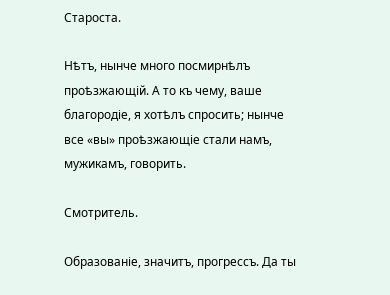Староста.

Нѣтъ, нынче много посмирнѣлъ проѣзжающій. А то къ чему, ваше благородіе, я хотѣлъ спросить; нынче все «вы» проѣзжающіе стали намъ, мужикамъ, говорить.

Смотритель.

Образованіе, значитъ, прогрессъ. Да ты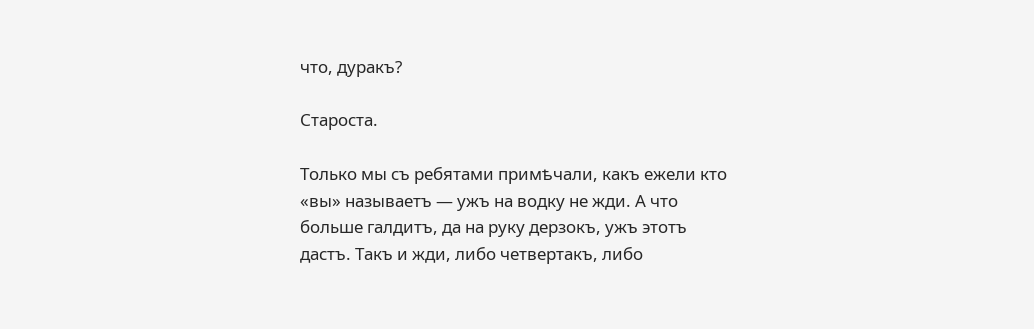что, дуракъ?

Староста.

Только мы съ ребятами примѣчали, какъ ежели кто «вы» называетъ — ужъ на водку не жди. А что больше галдитъ, да на руку дерзокъ, ужъ этотъ дастъ. Такъ и жди, либо четвертакъ, либо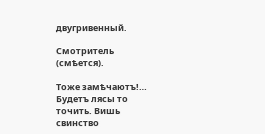двугривенный.

Смотритель (смѣется).

Тоже замѣчаютъ!… Будетъ лясы то точить. Вишь свинство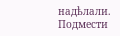надѣлали. Подмести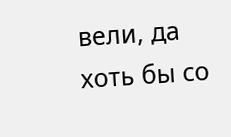вели, да хоть бы со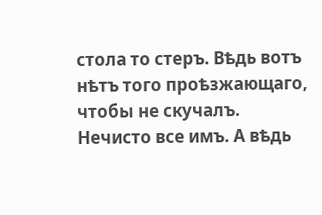стола то стеръ. Вѣдь вотъ нѣтъ того проѣзжающаго, чтобы не скучалъ. Нечисто все имъ. A вѣдь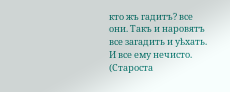кто жъ гадитъ? все они. Такъ и наровятъ все загадить и уѣхать. И все ему нечисто. (Староста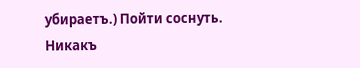убираетъ.) Пойти соснуть. Никакъ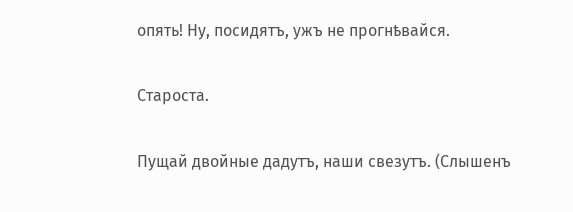опять! Ну, посидятъ, ужъ не прогнѣвайся.

Староста.

Пущай двойные дадутъ, наши свезутъ. (Слышенъ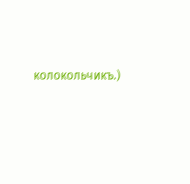колокольчикъ.)